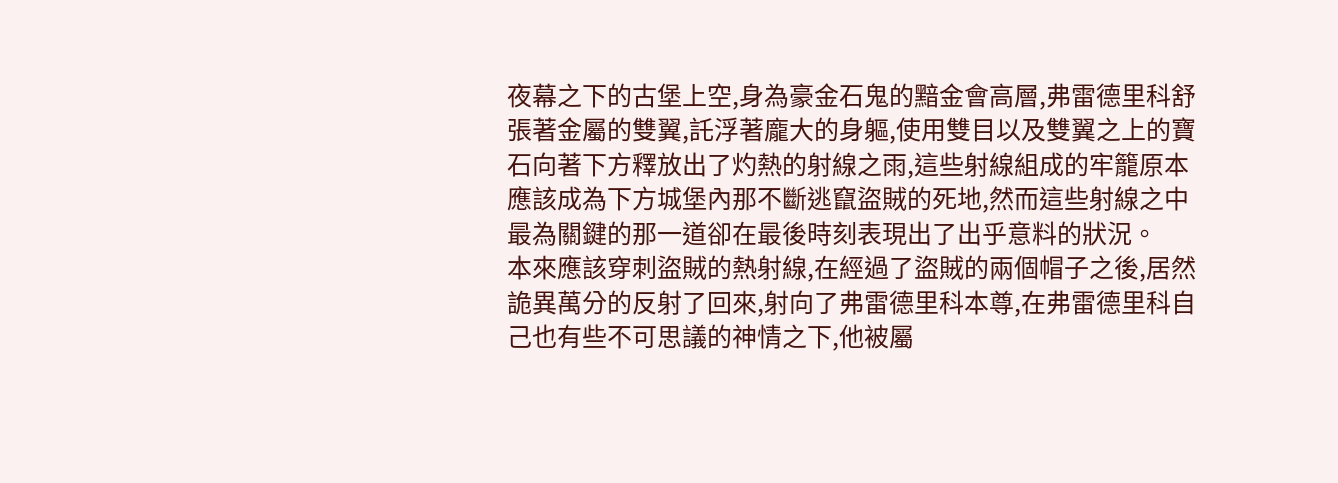夜幕之下的古堡上空,身為豪金石鬼的黯金會高層,弗雷德里科舒張著金屬的雙翼,託浮著龐大的身軀,使用雙目以及雙翼之上的寶石向著下方釋放出了灼熱的射線之雨,這些射線組成的牢籠原本應該成為下方城堡內那不斷逃竄盜賊的死地,然而這些射線之中最為關鍵的那一道卻在最後時刻表現出了出乎意料的狀況。
本來應該穿刺盜賊的熱射線,在經過了盜賊的兩個帽子之後,居然詭異萬分的反射了回來,射向了弗雷德里科本尊,在弗雷德里科自己也有些不可思議的神情之下,他被屬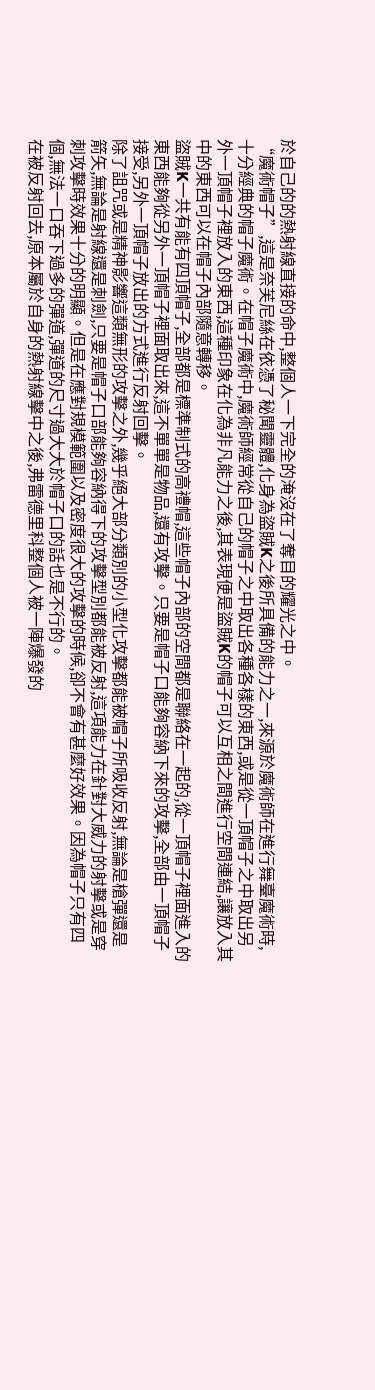於自己的的熱射線直接的命中,整個人一下完全的淹沒在了奪目的耀光之中。
“魔術帽子”,這是奈芙尼絲在依憑了秘聞靈體,化身為盜賊K之後所具備的能力之一,來源於魔術師在進行舞臺魔術時,十分經典的帽子魔術。在帽子魔術中,魔術師經常從自己的帽子之中取出各種各樣的東西,或是從一頂帽子之中取出另外一頂帽子裡放入的東西,這種印象在化為非凡能力之後,其表現便是盜賊K的帽子可以互相之間進行空間連結,讓放入其中的東西可以在帽子內部隨意轉移。
盜賊K一共有能有四頂帽子,全部都是標準制式的高禮帽,這些帽子內部的空間都是聯絡在一起的,從一頂帽子裡面進入的東西能夠從另外一頂帽子裡面取出來,這不單單是物品,還有攻擊。只要是帽子口能夠容納下來的攻擊,全部由一頂帽子接受,另外一頂帽子放出的方式進行反射回擊。
除了詛咒或是精神影響這類無形的攻擊之外,幾乎絕大部分類別的小型化攻擊都能被帽子所吸收反射,無論是槍彈還是箭矢,無論是射線還是刺劍,只要是帽子口部能夠容納得下的攻擊型別都能被反射,這項能力在針對大威力的射擊或是穿刺攻擊時效果十分的明顯。但是在應對規模範圍以及密度很大的攻擊的時候,卻不會有甚麼好效果。因為帽子只有四個,無法一口吞下過多的彈道,彈道的尺寸過大大於帽子口的話也是不行的。
在被反射回去,原本屬於自身的熱射線擊中之後,弗雷德里科整個人被一陣爆發的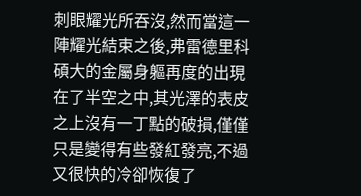刺眼耀光所吞沒,然而當這一陣耀光結束之後,弗雷德里科碩大的金屬身軀再度的出現在了半空之中,其光澤的表皮之上沒有一丁點的破損,僅僅只是變得有些發紅發亮,不過又很快的冷卻恢復了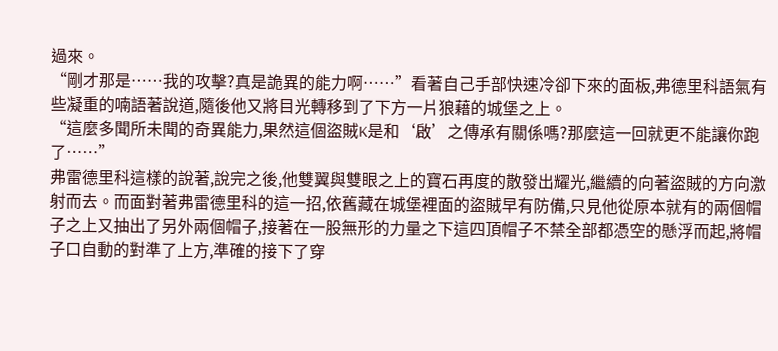過來。
“剛才那是……我的攻擊?真是詭異的能力啊……”看著自己手部快速冷卻下來的面板,弗德里科語氣有些凝重的喃語著說道,隨後他又將目光轉移到了下方一片狼藉的城堡之上。
“這麼多聞所未聞的奇異能力,果然這個盜賊K是和‘啟’之傳承有關係嗎?那麼這一回就更不能讓你跑了……”
弗雷德里科這樣的說著,說完之後,他雙翼與雙眼之上的寶石再度的散發出耀光,繼續的向著盜賊的方向激射而去。而面對著弗雷德里科的這一招,依舊藏在城堡裡面的盜賊早有防備,只見他從原本就有的兩個帽子之上又抽出了另外兩個帽子,接著在一股無形的力量之下這四頂帽子不禁全部都憑空的懸浮而起,將帽子口自動的對準了上方,準確的接下了穿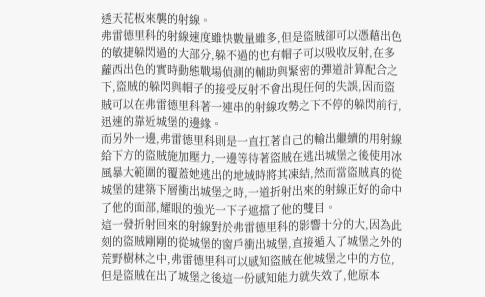透天花板來襲的射線。
弗雷德里科的射線速度雖快數量雖多,但是盜賊卻可以憑藉出色的敏捷躲閃過的大部分,躲不過的也有帽子可以吸收反射,在多蘿西出色的實時動態戰場偵測的輔助與緊密的彈道計算配合之下,盜賊的躲閃與帽子的接受反射不會出現任何的失誤,因而盜賊可以在弗雷德里科著一連串的射線攻勢之下不停的躲閃前行,迅速的靠近城堡的邊緣。
而另外一邊,弗雷德里科則是一直扛著自己的輸出繼續的用射線給下方的盜賊施加壓力,一邊等待著盜賊在逃出城堡之後使用冰風暴大範圍的覆蓋她逃出的地域時將其凍結,然而當盜賊真的從城堡的建築下層衝出城堡之時,一道折射出來的射線正好的命中了他的面部,耀眼的強光一下子遮擋了他的雙目。
這一發折射回來的射線對於弗雷德里科的影響十分的大,因為此刻的盜賊剛剛的從城堡的窗戶衝出城堡,直接遁入了城堡之外的荒野樹林之中,弗雷德里科可以感知盜賊在他城堡之中的方位,但是盜賊在出了城堡之後這一份感知能力就失效了,他原本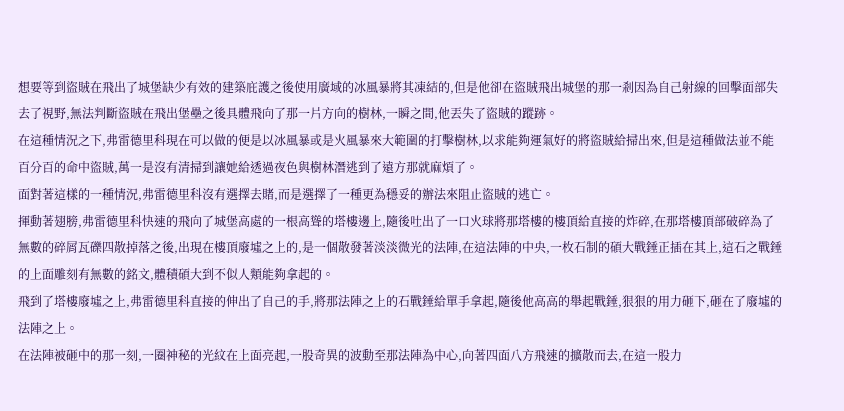想要等到盜賊在飛出了城堡缺少有效的建築庇護之後使用廣域的冰風暴將其凍結的,但是他卻在盜賊飛出城堡的那一剎因為自己射線的回擊面部失去了視野,無法判斷盜賊在飛出堡壘之後具體飛向了那一片方向的樹林,一瞬之間,他丟失了盜賊的蹤跡。
在這種情況之下,弗雷德里科現在可以做的便是以冰風暴或是火風暴來大範圍的打擊樹林,以求能夠運氣好的將盜賊給掃出來,但是這種做法並不能百分百的命中盜賊,萬一是沒有清掃到讓她給透過夜色與樹林潛逃到了遠方那就麻煩了。
面對著這樣的一種情況,弗雷德里科沒有選擇去賭,而是選擇了一種更為穩妥的辦法來阻止盜賊的逃亡。
揮動著翅膀,弗雷德里科快速的飛向了城堡高處的一根高聳的塔樓邊上,隨後吐出了一口火球將那塔樓的樓頂給直接的炸碎,在那塔樓頂部破碎為了無數的碎屑瓦礫四散掉落之後,出現在樓頂廢墟之上的,是一個散發著淡淡微光的法陣,在這法陣的中央,一枚石制的碩大戰錘正插在其上,這石之戰錘的上面雕刻有無數的銘文,體積碩大到不似人類能夠拿起的。
飛到了塔樓廢墟之上,弗雷德里科直接的伸出了自己的手,將那法陣之上的石戰錘給單手拿起,隨後他高高的舉起戰錘,狠狠的用力砸下,砸在了廢墟的法陣之上。
在法陣被砸中的那一刻,一圈神秘的光紋在上面亮起,一股奇異的波動至那法陣為中心,向著四面八方飛速的擴散而去,在這一股力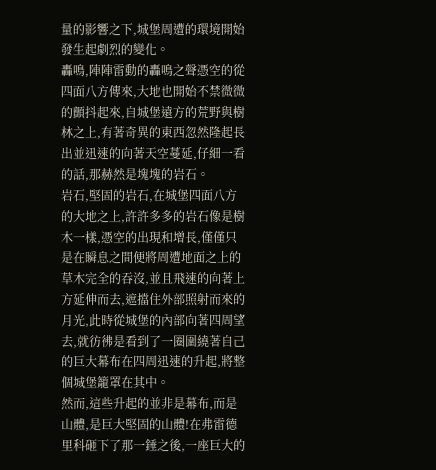量的影響之下,城堡周遭的環境開始發生起劇烈的變化。
轟鳴,陣陣雷動的轟鳴之聲憑空的從四面八方傳來,大地也開始不禁微微的顫抖起來,自城堡遠方的荒野與樹林之上,有著奇異的東西忽然隆起長出並迅速的向著天空蔓延,仔細一看的話,那赫然是塊塊的岩石。
岩石,堅固的岩石,在城堡四面八方的大地之上,許許多多的岩石像是樹木一樣,憑空的出現和增長,僅僅只是在瞬息之間便將周遭地面之上的草木完全的吞沒,並且飛速的向著上方延伸而去,遮擋住外部照射而來的月光,此時從城堡的內部向著四周望去,就彷彿是看到了一圈圍繞著自己的巨大幕布在四周迅速的升起,將整個城堡籠罩在其中。
然而,這些升起的並非是幕布,而是山體,是巨大堅固的山體!在弗雷德里科砸下了那一錘之後,一座巨大的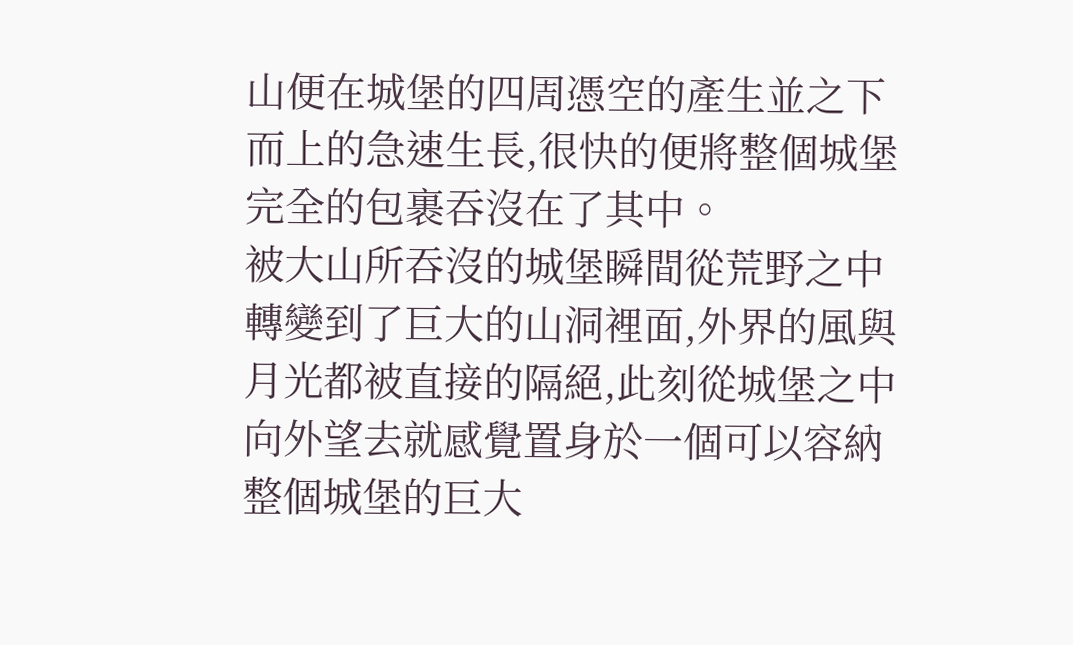山便在城堡的四周憑空的產生並之下而上的急速生長,很快的便將整個城堡完全的包裹吞沒在了其中。
被大山所吞沒的城堡瞬間從荒野之中轉變到了巨大的山洞裡面,外界的風與月光都被直接的隔絕,此刻從城堡之中向外望去就感覺置身於一個可以容納整個城堡的巨大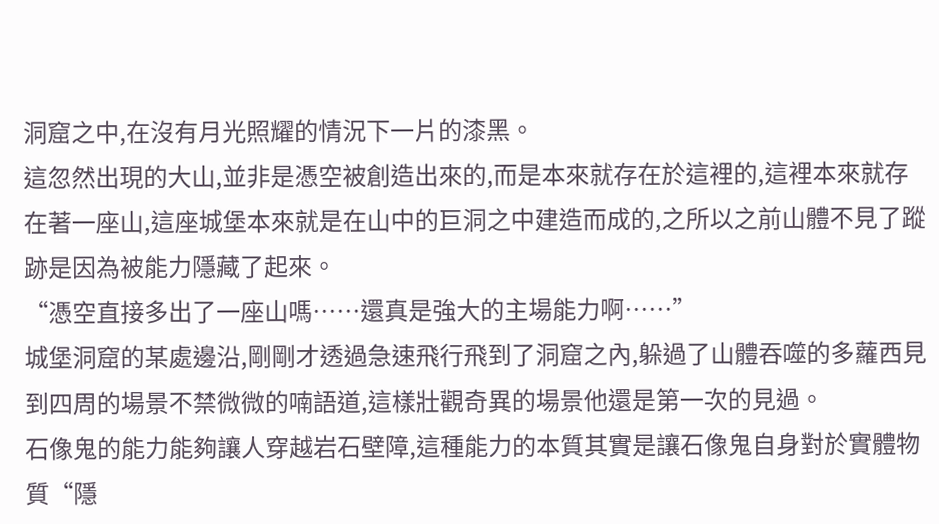洞窟之中,在沒有月光照耀的情況下一片的漆黑。
這忽然出現的大山,並非是憑空被創造出來的,而是本來就存在於這裡的,這裡本來就存在著一座山,這座城堡本來就是在山中的巨洞之中建造而成的,之所以之前山體不見了蹤跡是因為被能力隱藏了起來。
“憑空直接多出了一座山嗎……還真是強大的主場能力啊……”
城堡洞窟的某處邊沿,剛剛才透過急速飛行飛到了洞窟之內,躲過了山體吞噬的多蘿西見到四周的場景不禁微微的喃語道,這樣壯觀奇異的場景他還是第一次的見過。
石像鬼的能力能夠讓人穿越岩石壁障,這種能力的本質其實是讓石像鬼自身對於實體物質“隱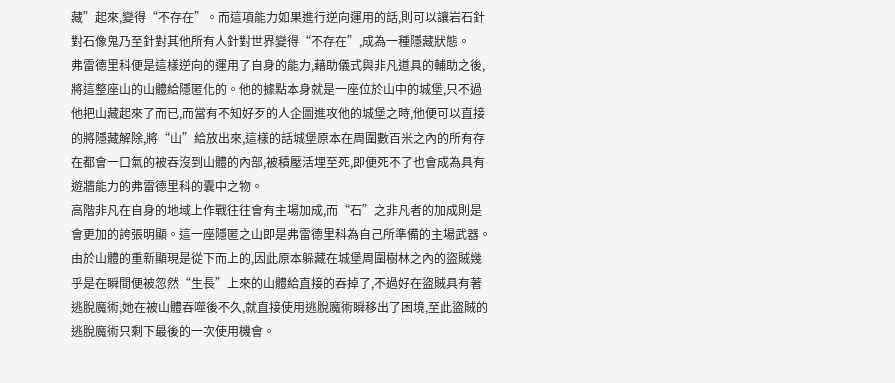藏”起來,變得“不存在”。而這項能力如果進行逆向運用的話,則可以讓岩石針對石像鬼乃至針對其他所有人針對世界變得“不存在”,成為一種隱藏狀態。
弗雷德里科便是這樣逆向的運用了自身的能力,藉助儀式與非凡道具的輔助之後,將這整座山的山體給隱匿化的。他的據點本身就是一座位於山中的城堡,只不過他把山藏起來了而已,而當有不知好歹的人企圖進攻他的城堡之時,他便可以直接的將隱藏解除,將“山”給放出來,這樣的話城堡原本在周圍數百米之內的所有存在都會一口氣的被吞沒到山體的內部,被積壓活埋至死,即便死不了也會成為具有遊牆能力的弗雷德里科的囊中之物。
高階非凡在自身的地域上作戰往往會有主場加成,而“石”之非凡者的加成則是會更加的誇張明顯。這一座隱匿之山即是弗雷德里科為自己所準備的主場武器。
由於山體的重新顯現是從下而上的,因此原本躲藏在城堡周圍樹林之內的盜賊幾乎是在瞬間便被忽然“生長”上來的山體給直接的吞掉了,不過好在盜賊具有著逃脫魔術,她在被山體吞噬後不久,就直接使用逃脫魔術瞬移出了困境,至此盜賊的逃脫魔術只剩下最後的一次使用機會。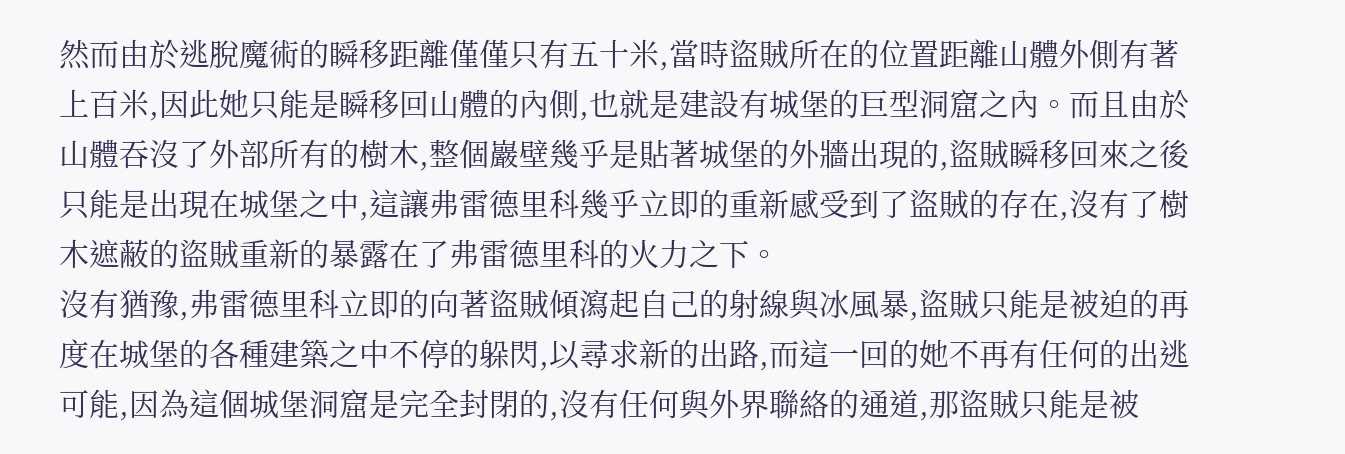然而由於逃脫魔術的瞬移距離僅僅只有五十米,當時盜賊所在的位置距離山體外側有著上百米,因此她只能是瞬移回山體的內側,也就是建設有城堡的巨型洞窟之內。而且由於山體吞沒了外部所有的樹木,整個巖壁幾乎是貼著城堡的外牆出現的,盜賊瞬移回來之後只能是出現在城堡之中,這讓弗雷德里科幾乎立即的重新感受到了盜賊的存在,沒有了樹木遮蔽的盜賊重新的暴露在了弗雷德里科的火力之下。
沒有猶豫,弗雷德里科立即的向著盜賊傾瀉起自己的射線與冰風暴,盜賊只能是被迫的再度在城堡的各種建築之中不停的躲閃,以尋求新的出路,而這一回的她不再有任何的出逃可能,因為這個城堡洞窟是完全封閉的,沒有任何與外界聯絡的通道,那盜賊只能是被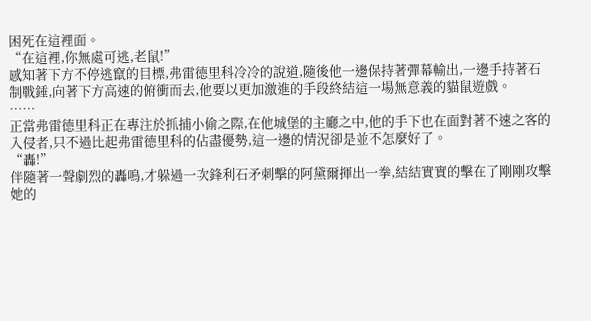困死在這裡面。
“在這裡,你無處可逃,老鼠!”
感知著下方不停逃竄的目標,弗雷德里科冷冷的說道,隨後他一邊保持著彈幕輸出,一邊手持著石制戰錘,向著下方高速的俯衝而去,他要以更加激進的手段終結這一場無意義的貓鼠遊戲。
……
正當弗雷德里科正在專注於抓捕小偷之際,在他城堡的主廳之中,他的手下也在面對著不速之客的入侵者,只不過比起弗雷德里科的佔盡優勢,這一邊的情況卻是並不怎麼好了。
“轟!”
伴隨著一聲劇烈的轟鳴,才躲過一次鋒利石矛刺擊的阿黛爾揮出一拳,結結實實的擊在了剛剛攻擊她的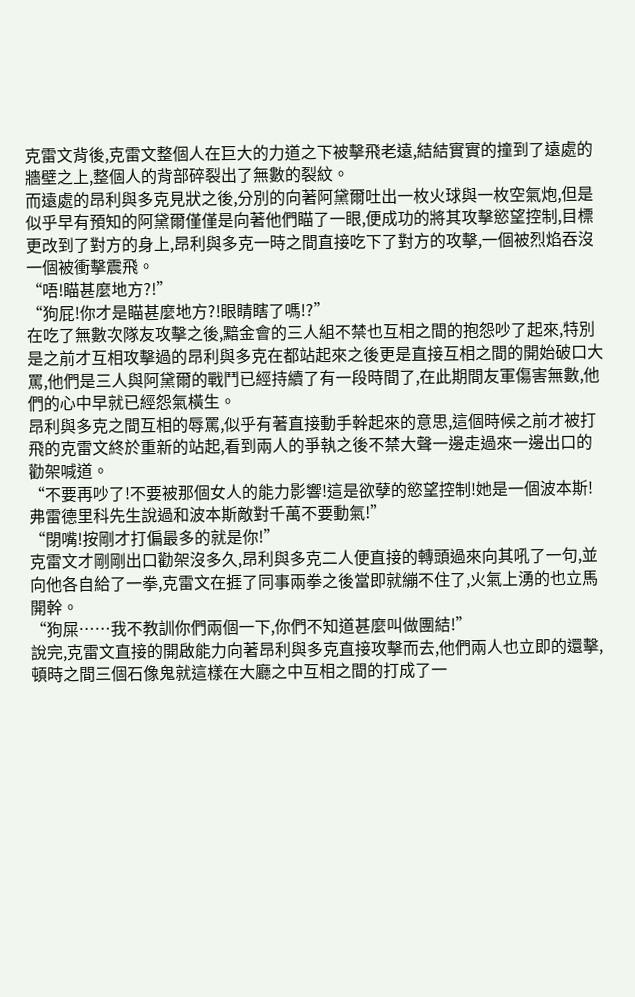克雷文背後,克雷文整個人在巨大的力道之下被擊飛老遠,結結實實的撞到了遠處的牆壁之上,整個人的背部碎裂出了無數的裂紋。
而遠處的昂利與多克見狀之後,分別的向著阿黛爾吐出一枚火球與一枚空氣炮,但是似乎早有預知的阿黛爾僅僅是向著他們瞄了一眼,便成功的將其攻擊慾望控制,目標更改到了對方的身上,昂利與多克一時之間直接吃下了對方的攻擊,一個被烈焰吞沒一個被衝擊震飛。
“唔!瞄甚麼地方?!”
“狗屁!你才是瞄甚麼地方?!眼睛瞎了嗎!?”
在吃了無數次隊友攻擊之後,黯金會的三人組不禁也互相之間的抱怨吵了起來,特別是之前才互相攻擊過的昂利與多克在都站起來之後更是直接互相之間的開始破口大罵,他們是三人與阿黛爾的戰鬥已經持續了有一段時間了,在此期間友軍傷害無數,他們的心中早就已經怨氣橫生。
昂利與多克之間互相的辱罵,似乎有著直接動手幹起來的意思,這個時候之前才被打飛的克雷文終於重新的站起,看到兩人的爭執之後不禁大聲一邊走過來一邊出口的勸架喊道。
“不要再吵了!不要被那個女人的能力影響!這是欲孽的慾望控制!她是一個波本斯!弗雷德里科先生說過和波本斯敵對千萬不要動氣!”
“閉嘴!按剛才打偏最多的就是你!”
克雷文才剛剛出口勸架沒多久,昂利與多克二人便直接的轉頭過來向其吼了一句,並向他各自給了一拳,克雷文在捱了同事兩拳之後當即就繃不住了,火氣上湧的也立馬開幹。
“狗屎……我不教訓你們兩個一下,你們不知道甚麼叫做團結!”
說完,克雷文直接的開啟能力向著昂利與多克直接攻擊而去,他們兩人也立即的還擊,頓時之間三個石像鬼就這樣在大廳之中互相之間的打成了一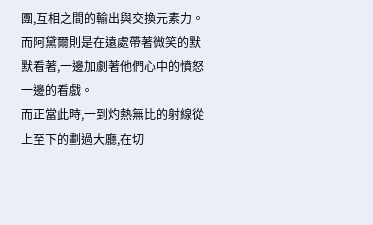團,互相之間的輸出與交換元素力。而阿黛爾則是在遠處帶著微笑的默默看著,一邊加劇著他們心中的憤怒一邊的看戲。
而正當此時,一到灼熱無比的射線從上至下的劃過大廳,在切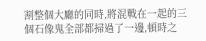割整個大廳的同時,將混戰在一起的三個石像鬼全部都掃過了一邊,頓時之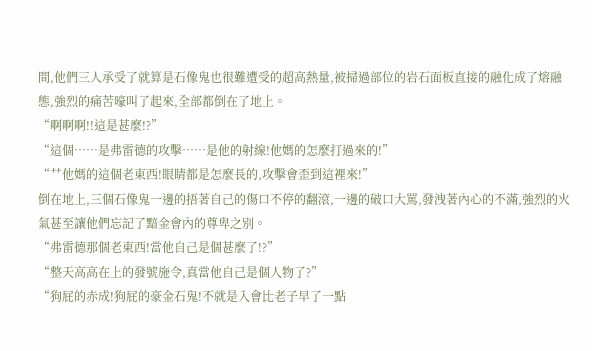間,他們三人承受了就算是石像鬼也很難遭受的超高熱量,被掃過部位的岩石面板直接的融化成了熔融態,強烈的痛苦嚎叫了起來,全部都倒在了地上。
“啊啊啊!!這是甚麼!?”
“這個……是弗雷德的攻擊……是他的射線!他媽的怎麼打過來的!”
“艹他媽的這個老東西!眼睛都是怎麼長的,攻擊會歪到這裡來!”
倒在地上,三個石像鬼一邊的捂著自己的傷口不停的翻滾,一邊的破口大罵,發洩著內心的不滿,強烈的火氣甚至讓他們忘記了黯金會內的尊卑之別。
“弗雷德那個老東西!當他自己是個甚麼了!?”
“整天高高在上的發號施令,真當他自己是個人物了?”
“狗屁的赤成!狗屁的豪金石鬼!不就是入會比老子早了一點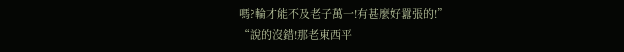嗎?輪才能不及老子萬一!有甚麼好囂張的!”
“說的沒錯!那老東西平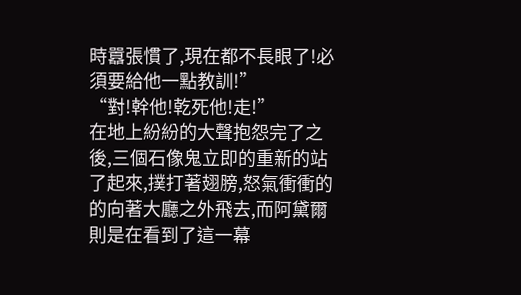時囂張慣了,現在都不長眼了!必須要給他一點教訓!”
“對!幹他!乾死他!走!”
在地上紛紛的大聲抱怨完了之後,三個石像鬼立即的重新的站了起來,撲打著翅膀,怒氣衝衝的的向著大廳之外飛去,而阿黛爾則是在看到了這一幕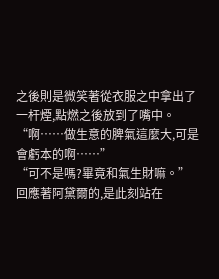之後則是微笑著從衣服之中拿出了一杆煙,點燃之後放到了嘴中。
“啊……做生意的脾氣這麼大,可是會虧本的啊……”
“可不是嗎?畢竟和氣生財嘛。”
回應著阿黛爾的,是此刻站在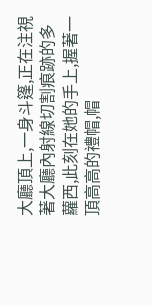大廳頂上,一身斗篷,正在注視著大廳內射線切割痕跡的多蘿西,此刻在她的手上,握著一頂高高的禮帽,帽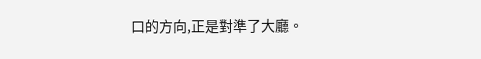口的方向,正是對準了大廳。